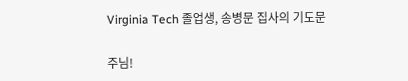Virginia Tech 졸업생, 송병문 집사의 기도문

주님!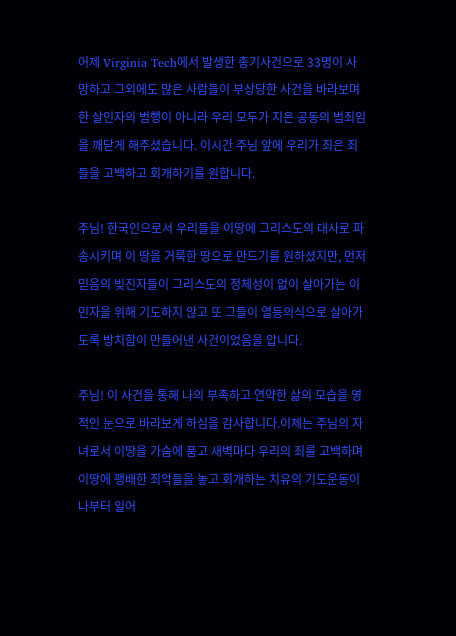어제 Virginia Tech에서 발생한 총기사건으로 33명이 사망하고 그외에도 많은 사람들이 부상당한 사건을 바라보며 한 살인자의 범행이 아니라 우리 모두가 지은 공동의 범죄임을 깨닫게 해주셨습니다. 이시간 주님 앞에 우리가 죄은 죄들을 고백하고 회개하기를 원합니다.

주님! 한국인으로서 우리들을 이땅에 그리스도의 대사로 파송시키며 이 땅을 거룩한 땅으로 만드기를 원하셨지만, 먼저 믿음의 빚진자들이 그리스도의 정체성이 없이 살아가는 이민자을 위해 기도하지 않고 또 그들이 열등의식으로 살아가도록 방치함이 만들어낸 사건이었음을 압니다.

주님! 이 사건을 통해 나의 부족하고 연약한 삶의 모습을 영적인 눈으로 바라보게 하심을 감사합니다.이제는 주님의 자녀로서 이땅을 가슴에 품고 새벽마다 우리의 죄를 고백하며 이땅에 팽배한 죄악들을 놓고 회개하는 치유의 기도운동이 나부터 일어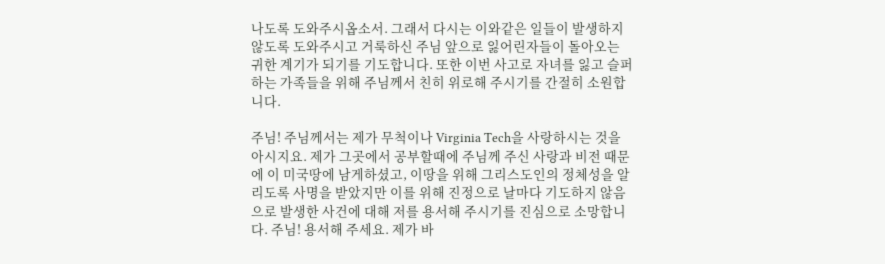나도록 도와주시옵소서. 그래서 다시는 이와같은 일들이 발생하지 않도록 도와주시고 거룩하신 주님 앞으로 잃어린자들이 돌아오는 귀한 계기가 되기를 기도합니다. 또한 이번 사고로 자녀를 잃고 슬퍼하는 가족들을 위해 주님께서 친히 위로해 주시기를 간절히 소원합니다.

주님! 주님께서는 제가 무척이나 Virginia Tech을 사랑하시는 것을 아시지요. 제가 그곳에서 공부할때에 주님께 주신 사랑과 비전 때문에 이 미국땅에 남게하셨고, 이땅을 위해 그리스도인의 정체성을 알리도록 사명을 받았지만 이를 위해 진정으로 날마다 기도하지 않음으로 발생한 사건에 대해 저를 용서해 주시기를 진심으로 소망합니다. 주님! 용서해 주세요. 제가 바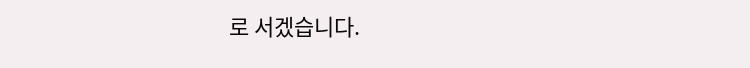로 서겠습니다.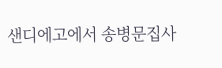샌디에고에서 송병문집사